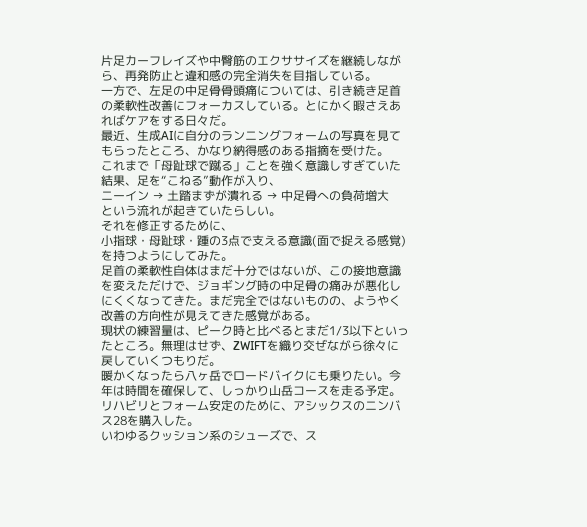片足カーフレイズや中臀筋のエクササイズを継続しながら、再発防止と違和感の完全消失を目指している。
一方で、左足の中足骨骨頭痛については、引き続き足首の柔軟性改善にフォーカスしている。とにかく暇さえあればケアをする日々だ。
最近、生成AIに自分のランニングフォームの写真を見てもらったところ、かなり納得感のある指摘を受けた。
これまで「母趾球で蹴る」ことを強く意識しすぎていた結果、足を“こねる”動作が入り、
ニーイン → 土踏まずが潰れる → 中足骨への負荷増大
という流れが起きていたらしい。
それを修正するために、
小指球・母趾球・踵の3点で支える意識(面で捉える感覚)
を持つようにしてみた。
足首の柔軟性自体はまだ十分ではないが、この接地意識を変えただけで、ジョギング時の中足骨の痛みが悪化しにくくなってきた。まだ完全ではないものの、ようやく改善の方向性が見えてきた感覚がある。
現状の練習量は、ピーク時と比べるとまだ1/3以下といったところ。無理はせず、ZWIFTを織り交ぜながら徐々に戻していくつもりだ。
暖かくなったら八ヶ岳でロードバイクにも乗りたい。今年は時間を確保して、しっかり山岳コースを走る予定。
リハビリとフォーム安定のために、アシックスのニンバス28を購入した。
いわゆるクッション系のシューズで、ス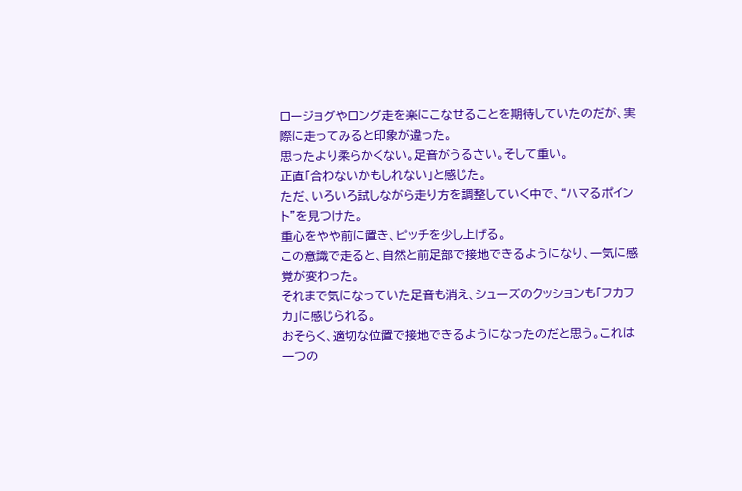ロージョグやロング走を楽にこなせることを期待していたのだが、実際に走ってみると印象が違った。
思ったより柔らかくない。足音がうるさい。そして重い。
正直「合わないかもしれない」と感じた。
ただ、いろいろ試しながら走り方を調整していく中で、“ハマるポイント”を見つけた。
重心をやや前に置き、ピッチを少し上げる。
この意識で走ると、自然と前足部で接地できるようになり、一気に感覚が変わった。
それまで気になっていた足音も消え、シューズのクッションも「フカフカ」に感じられる。
おそらく、適切な位置で接地できるようになったのだと思う。これは一つの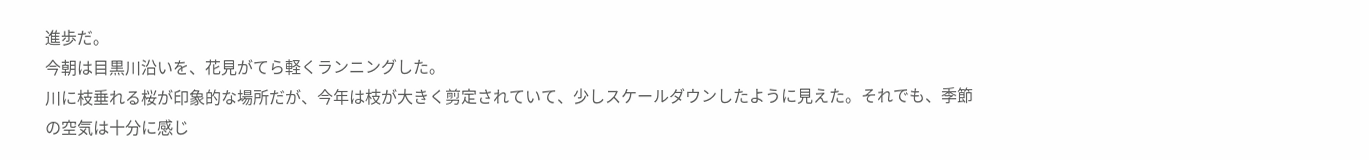進歩だ。
今朝は目黒川沿いを、花見がてら軽くランニングした。
川に枝垂れる桜が印象的な場所だが、今年は枝が大きく剪定されていて、少しスケールダウンしたように見えた。それでも、季節の空気は十分に感じ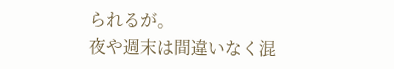られるが。
夜や週末は間違いなく混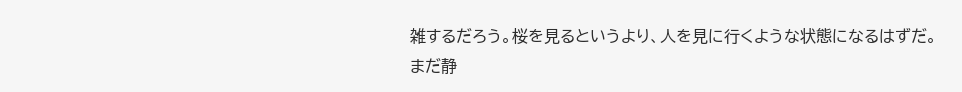雑するだろう。桜を見るというより、人を見に行くような状態になるはずだ。
まだ静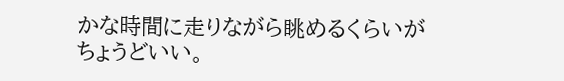かな時間に走りながら眺めるくらいがちょうどいい。